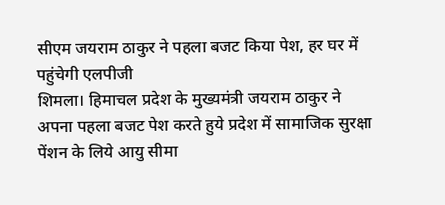सीएम जयराम ठाकुर ने पहला बजट किया पेश, हर घर में पहुंचेगी एलपीजी
शिमला। हिमाचल प्रदेश के मुख्यमंत्री जयराम ठाकुर ने अपना पहला बजट पेश करते हुये प्रदेश में सामाजिक सुरक्षा पेंशन के लिये आयु सीमा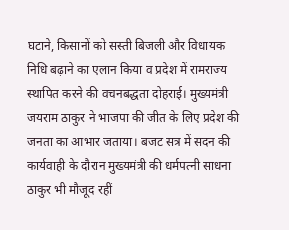घटाने, किसानों को सस्ती बिजली और विधायक निधि बढ़ाने का एलान किया व प्रदेश में रामराज्य स्थापित करने की वचनबद्धता दोहराई। मुख्यमंत्री जयराम ठाकुर ने भाजपा की जीत के लिए प्रदेश की जनता का आभार जताया। बजट सत्र में सदन की कार्यवाही के दौरान मुख्यमंत्री की धर्मपत्नी साधना ठाकुर भी मौजूद रहीं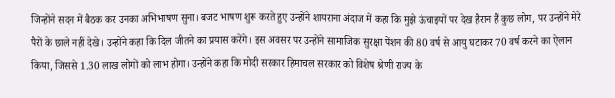जिन्होंने सदन में बैठक कर उनका अभिभाषण सुना। बजट भाषण शुरू करते हुए उन्होंने शायराना अंदाज में कहा कि मुझे ऊंचाइयों पर देख हैरान हैं कुछ लोग, पर उन्होंने मेरे पैरों के छाले नहीं देखे। उन्होंने कहा कि दिल जीतने का प्रयास करेंगे। इस अवसर पर उन्होंने सामाजिक सुरक्षा पेंशन की 80 वर्ष से आयु घटाकर 70 वर्ष करने का ऐलान किया, जिससे 1.30 लाख लोगों को लाभ होगा। उन्होंने कहा कि मोदी सरकार हिमाचल सरकार को विशेष श्रेणी राज्य के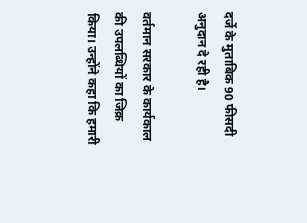दर्जे के मुताबिक 90 फीसदी अनुदान दे रही है।

वर्तमान सरकार के कार्यकाल की उपलब्धियों का जिक्र किया। उन्होंने कहा कि हमारी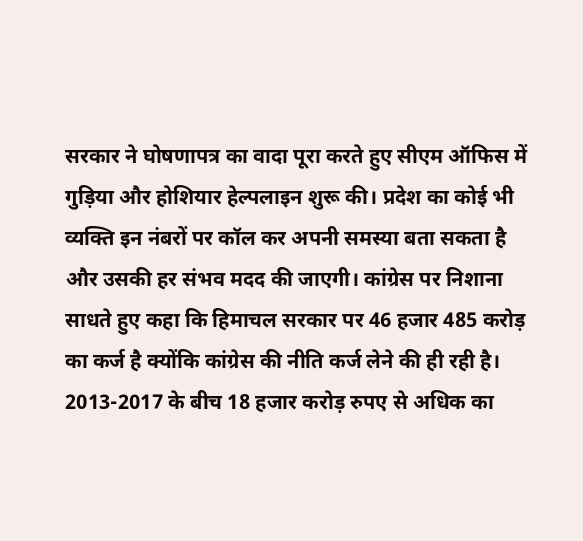सरकार ने घोषणापत्र का वादा पूरा करते हुए सीएम ऑफिस में गुड़िया और होशियार हेल्पलाइन शुरू की। प्रदेश का कोई भी व्यक्ति इन नंबरों पर कॉल कर अपनी समस्या बता सकता है और उसकी हर संभव मदद की जाएगी। कांग्रेस पर निशाना साधते हुए कहा कि हिमाचल सरकार पर 46 हजार 485 करोड़ का कर्ज है क्योंकि कांग्रेस की नीति कर्ज लेने की ही रही है। 2013-2017 के बीच 18 हजार करोड़ रुपए से अधिक का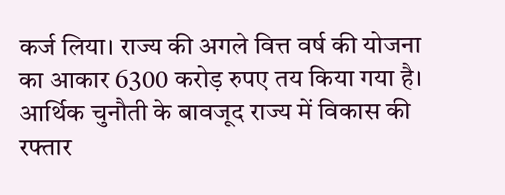कर्ज लिया। राज्य की अगले वित्त वर्ष की योजना का आकार 6300 करोड़ रुपए तय किया गया है। आर्थिक चुनौती के बावजूद राज्य में विकास की रफ्तार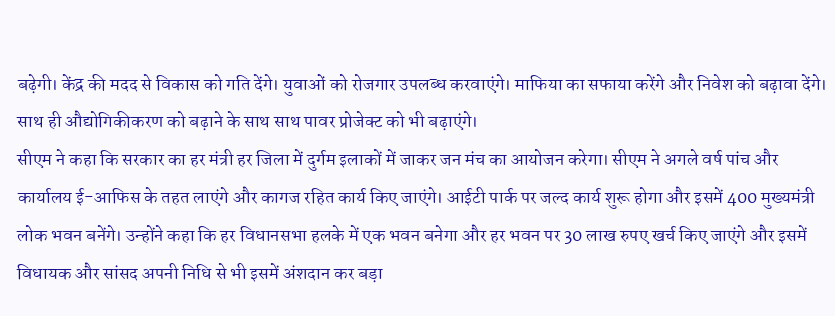बढ़ेगी। केंद्र की मदद से विकास को गति देंगे। युवाओं को रोजगार उपलब्ध करवाएंगे। माफिया का सफाया करेंगे और निवेश को बढ़ावा देंगे। साथ ही औद्योगिकीकरण को बढ़ाने के साथ साथ पावर प्रोजेक्ट को भी बढ़ाएंगे।
सीएम ने कहा कि सरकार का हर मंत्री हर जिला में दुर्गम इलाकों में जाकर जन मंच का आयोजन करेगा। सीएम ने अगले वर्ष पांच और कार्यालय ई-आफिस के तहत लाएंगे और कागज रहित कार्य किए जाएंगे। आईटी पार्क पर जल्द कार्य शुरू होगा और इसमें 400 मुख्यमंत्री लोक भवन बनेंगे। उन्होंने कहा कि हर विधानसभा हलके में एक भवन बनेगा और हर भवन पर 30 लाख रुपए खर्च किए जाएंगे और इसमें विधायक और सांसद अपनी निधि से भी इसमें अंशदान कर बड़ा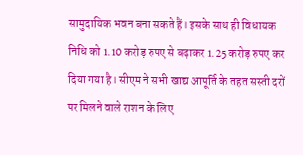सामुदायिक भवन बना सकते हैं। इसके साथ ही विधायक निधि को 1.10 करोड़ रुपए से बढ़ाकर 1.25 करोड़ रुपए कर दिया गया है। सीएम ने सभी खाद्य आपूर्ति के तहत सस्ती दरों पर मिलने वाले राशन के लिए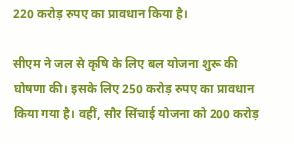220 करोड़ रुपए का प्रावधान किया है।

सीएम ने जल से कृषि के लिए बल योजना शुरू की घोषणा की। इसके लिए 250 करोड़ रुपए का प्रावधान किया गया है। वहीं, सौर सिंचाई योजना को 200 करोड़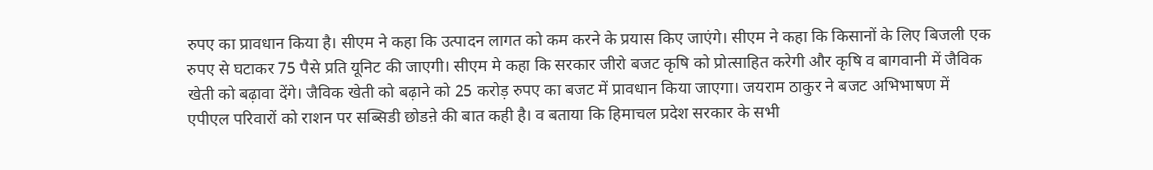रुपए का प्रावधान किया है। सीएम ने कहा कि उत्पादन लागत को कम करने के प्रयास किए जाएंगे। सीएम ने कहा कि किसानों के लिए बिजली एक रुपए से घटाकर 75 पैसे प्रति यूनिट की जाएगी। सीएम मे कहा कि सरकार जीरो बजट कृषि को प्रोत्साहित करेगी और कृषि व बागवानी में जैविक खेती को बढ़ावा देंगे। जैविक खेती को बढ़ाने को 25 करोड़ रुपए का बजट में प्रावधान किया जाएगा। जयराम ठाकुर ने बजट अभिभाषण में एपीएल परिवारों को राशन पर सब्सिडी छोडऩे की बात कही है। व बताया कि हिमाचल प्रदेश सरकार के सभी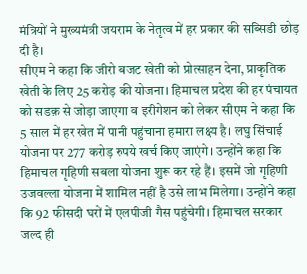मंत्रियों ने मुख्यमंत्री जयराम के नेतृत्व में हर प्रकार की सब्सिडी छोड़ दी है।
सीएम ने कहा कि जीरो बजट खेती को प्रोत्साहन देना, प्राकृतिक खेती के लिए 25 करोड़ की योजना। हिमाचल प्रदेश की हर पंचायत को सडक़ से जोड़ा जाएगा व इरीगेशन को लेकर सीएम ने कहा कि 5 साल में हर खेत में पानी पहुंचाना हमारा लक्ष्य है। लघु सिंचाई योजना पर 277 करोड़ रुपये खर्च किए जाएंगे। उन्होंने कहा कि हिमाचल गृहिणी सबला योजना शुरू कर रहे हैं। इसमें जो गृहिणी उजवल्ला योजना में शामिल नहीं है उसे लाभ मिलेगा। उन्होंने कहा कि 92 फीसदी घरों में एलपीजी गैस पहुंचेगी। हिमाचल सरकार जल्द ही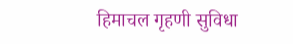हिमाचल गृहणी सुविधा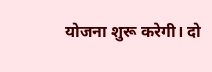योजना शुरू करेगी। दो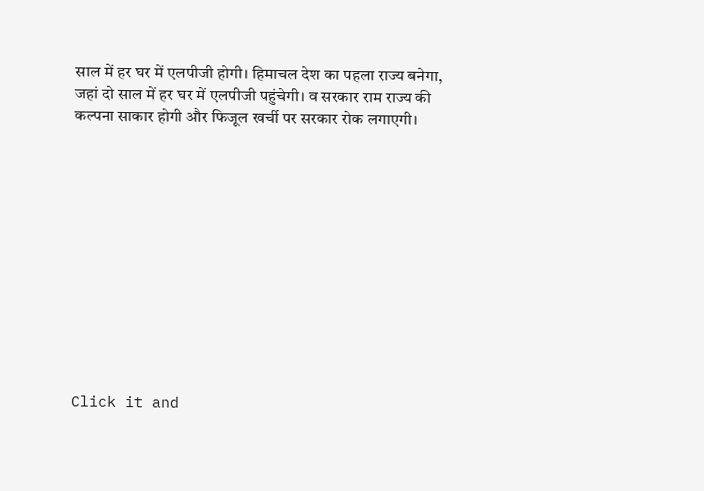साल में हर घर में एलपीजी होगी। हिमाचल देश का पहला राज्य बनेगा, जहां दो साल में हर घर में एलपीजी पहुंचेगी। व सरकार राम राज्य की कल्पना साकार होगी और फिजूल खर्ची पर सरकार रोक लगाएगी।












Click it and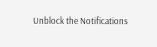Unblock the Notifications